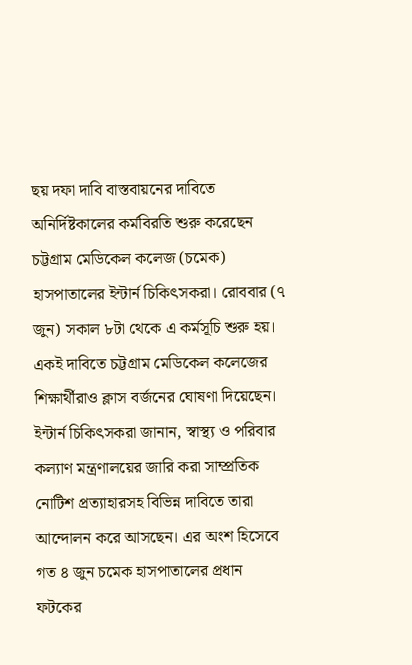ছয় দফা দাবি বাস্তবায়নের দাবিতে অনির্দিষ্টকালের কর্মবিরতি শুরু করেছেন চট্টগ্রাম মেডিকেল কলেজ (চমেক) হাসপাতালের ইন্টার্ন চিকিৎসকরা। রোববার (৭ জুন) সকাল ৮টা থেকে এ কর্মসূচি শুরু হয়। একই দাবিতে চট্টগ্রাম মেডিকেল কলেজের শিক্ষার্থীরাও ক্লাস বর্জনের ঘোষণা দিয়েছেন।
ইন্টার্ন চিকিৎসকরা জানান, স্বাস্থ্য ও পরিবার কল্যাণ মন্ত্রণালয়ের জারি করা সাম্প্রতিক নোটিশ প্রত্যাহারসহ বিভিন্ন দাবিতে তারা আন্দোলন করে আসছেন। এর অংশ হিসেবে গত ৪ জুন চমেক হাসপাতালের প্রধান ফটকের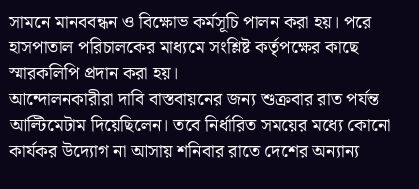সামনে মানববন্ধন ও বিক্ষোভ কর্মসূচি পালন করা হয়। পরে হাসপাতাল পরিচালকের মাধ্যমে সংশ্লিষ্ট কর্তৃপক্ষের কাছে স্মারকলিপি প্রদান করা হয়।
আন্দোলনকারীরা দাবি বাস্তবায়নের জন্য শুক্রবার রাত পর্যন্ত আল্টিমেটাম দিয়েছিলেন। তবে নির্ধারিত সময়ের মধ্যে কোনো কার্যকর উদ্যোগ না আসায় শনিবার রাতে দেশের অন্যান্য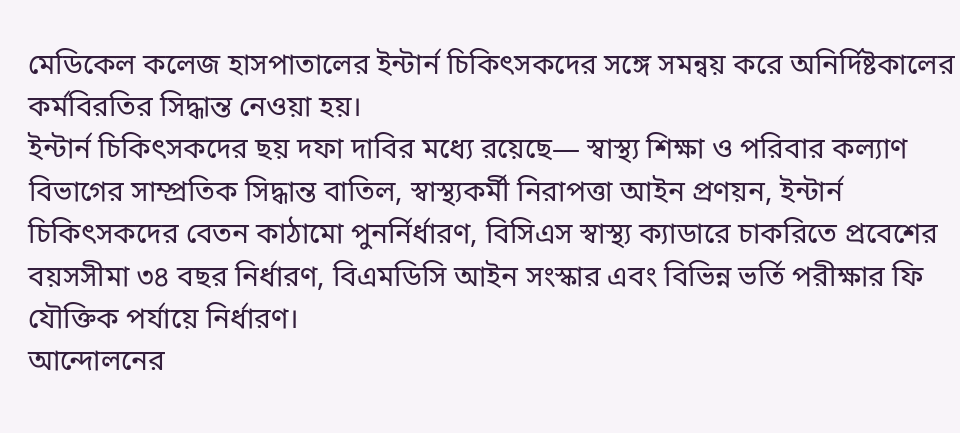মেডিকেল কলেজ হাসপাতালের ইন্টার্ন চিকিৎসকদের সঙ্গে সমন্বয় করে অনির্দিষ্টকালের কর্মবিরতির সিদ্ধান্ত নেওয়া হয়।
ইন্টার্ন চিকিৎসকদের ছয় দফা দাবির মধ্যে রয়েছে— স্বাস্থ্য শিক্ষা ও পরিবার কল্যাণ বিভাগের সাম্প্রতিক সিদ্ধান্ত বাতিল, স্বাস্থ্যকর্মী নিরাপত্তা আইন প্রণয়ন, ইন্টার্ন চিকিৎসকদের বেতন কাঠামো পুনর্নির্ধারণ, বিসিএস স্বাস্থ্য ক্যাডারে চাকরিতে প্রবেশের বয়সসীমা ৩৪ বছর নির্ধারণ, বিএমডিসি আইন সংস্কার এবং বিভিন্ন ভর্তি পরীক্ষার ফি যৌক্তিক পর্যায়ে নির্ধারণ।
আন্দোলনের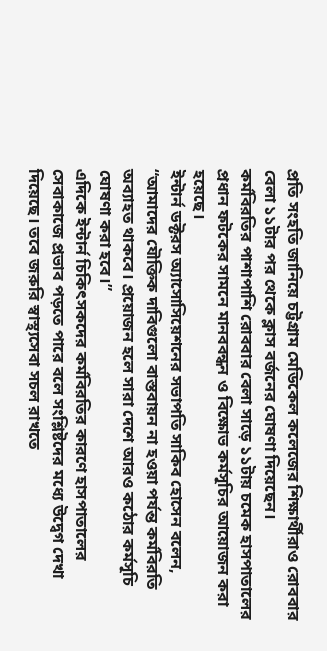প্রতি সংহতি জানিয়ে চট্টগ্রাম মেডিকেল কলেজের শিক্ষার্থীরাও রোববার বেলা ১১টার পর থেকে ক্লাস বর্জনের ঘোষণা দিয়েছেন।
কর্মবিরতির পাশাপাশি রোববার বেলা সাড়ে ১১টায় চমেক হাসপাতালের প্রধান ফটকের সামনে মানববন্ধন ও বিক্ষোভ কর্মসূচির আয়োজন করা হয়েছে।
ইন্টার্ন ডক্টরস অ্যাসোসিয়েশনের সভাপতি সাকিব হোসেন বলেন, “আমাদের যৌক্তিক দাবিগুলো বাস্তবায়ন না হওয়া পর্যন্ত কর্মবিরতি অব্যাহত থাকবে। প্রয়োজন হলে সারা দেশে আরও কঠোর কর্মসূচি ঘোষণা করা হবে।”
এদিকে ইন্টার্ন চিকিৎসকদের কর্মবিরতির কারণে হাসপাতালের সেবাকাজে প্রভাব পড়তে পারে বলে সংশ্লিষ্টদের মধ্যে উদ্বেগ দেখা দিয়েছে। তবে জরুরি স্বাস্থ্যসেবা সচল রাখতে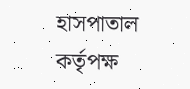হাসপাতাল কর্তৃপক্ষ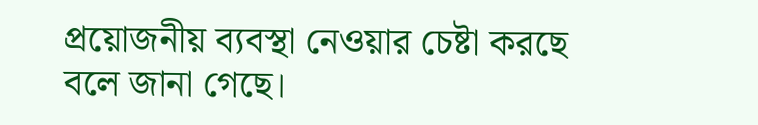প্রয়োজনীয় ব্যবস্থা নেওয়ার চেষ্টা করছে বলে জানা গেছে।